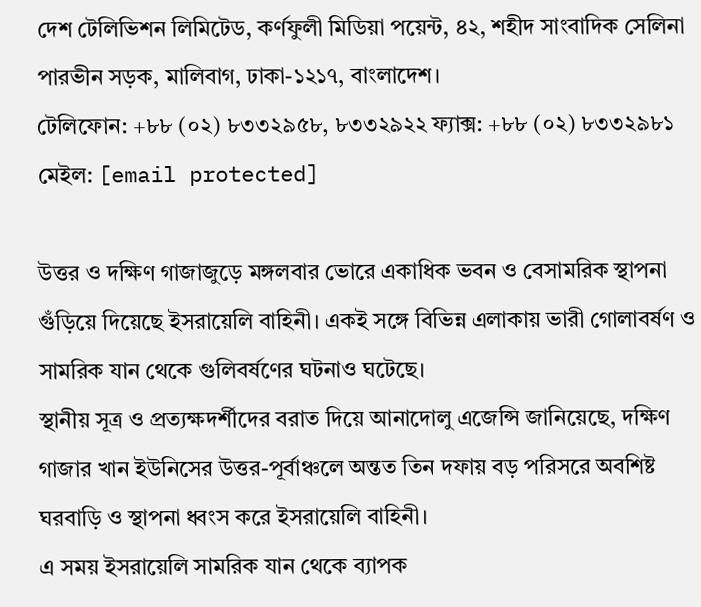দেশ টেলিভিশন লিমিটেড, কর্ণফুলী মিডিয়া পয়েন্ট, ৪২, শহীদ সাংবাদিক সেলিনা পারভীন সড়ক, মালিবাগ, ঢাকা-১২১৭, বাংলাদেশ।
টেলিফোন: +৮৮ (০২) ৮৩৩২৯৫৮, ৮৩৩২৯২২ ফ্যাক্স: +৮৮ (০২) ৮৩৩২৯৮১ মেইল: [email protected]

উত্তর ও দক্ষিণ গাজাজুড়ে মঙ্গলবার ভোরে একাধিক ভবন ও বেসামরিক স্থাপনা গুঁড়িয়ে দিয়েছে ইসরায়েলি বাহিনী। একই সঙ্গে বিভিন্ন এলাকায় ভারী গোলাবর্ষণ ও সামরিক যান থেকে গুলিবর্ষণের ঘটনাও ঘটেছে।
স্থানীয় সূত্র ও প্রত্যক্ষদর্শীদের বরাত দিয়ে আনাদোলু এজেন্সি জানিয়েছে, দক্ষিণ গাজার খান ইউনিসের উত্তর-পূর্বাঞ্চলে অন্তত তিন দফায় বড় পরিসরে অবশিষ্ট ঘরবাড়ি ও স্থাপনা ধ্বংস করে ইসরায়েলি বাহিনী।
এ সময় ইসরায়েলি সামরিক যান থেকে ব্যাপক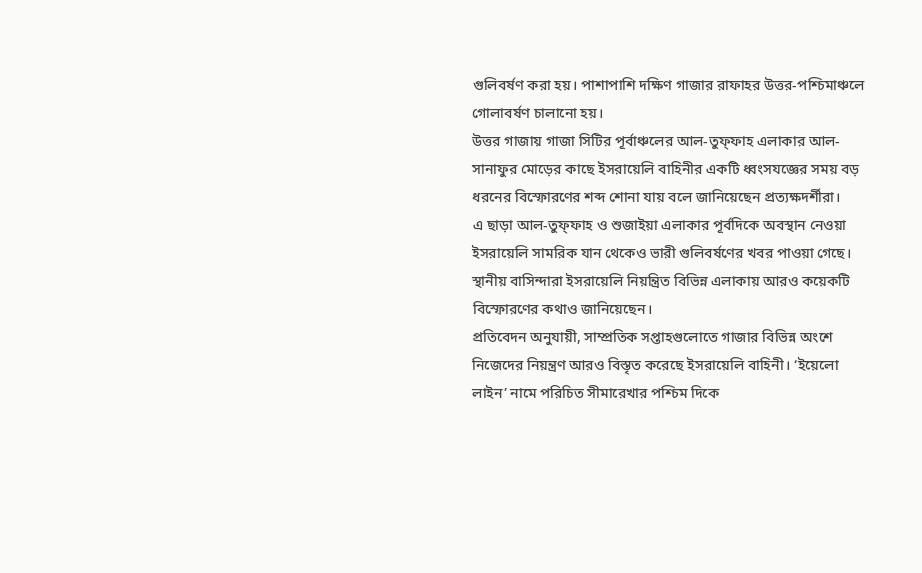গুলিবর্ষণ করা হয়। পাশাপাশি দক্ষিণ গাজার রাফাহর উত্তর-পশ্চিমাঞ্চলে গোলাবর্ষণ চালানো হয়।
উত্তর গাজায় গাজা সিটির পূর্বাঞ্চলের আল-তুফ্ফাহ এলাকার আল-সানাফুর মোড়ের কাছে ইসরায়েলি বাহিনীর একটি ধ্বংসযজ্ঞের সময় বড় ধরনের বিস্ফোরণের শব্দ শোনা যায় বলে জানিয়েছেন প্রত্যক্ষদর্শীরা।
এ ছাড়া আল-তুফ্ফাহ ও শুজাইয়া এলাকার পূর্বদিকে অবস্থান নেওয়া ইসরায়েলি সামরিক যান থেকেও ভারী গুলিবর্ষণের খবর পাওয়া গেছে। স্থানীয় বাসিন্দারা ইসরায়েলি নিয়ন্ত্রিত বিভিন্ন এলাকায় আরও কয়েকটি বিস্ফোরণের কথাও জানিয়েছেন।
প্রতিবেদন অনুযায়ী, সাম্প্রতিক সপ্তাহগুলোতে গাজার বিভিন্ন অংশে নিজেদের নিয়ন্ত্রণ আরও বিস্তৃত করেছে ইসরায়েলি বাহিনী। ‘ইয়েলো লাইন’ নামে পরিচিত সীমারেখার পশ্চিম দিকে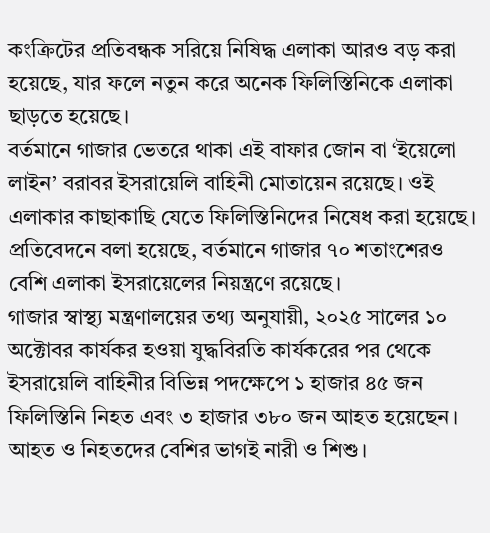কংক্রিটের প্রতিবন্ধক সরিয়ে নিষিদ্ধ এলাকা আরও বড় করা হয়েছে, যার ফলে নতুন করে অনেক ফিলিস্তিনিকে এলাকা ছাড়তে হয়েছে।
বর্তমানে গাজার ভেতরে থাকা এই বাফার জোন বা ‘ইয়েলো লাইন’ বরাবর ইসরায়েলি বাহিনী মোতায়েন রয়েছে। ওই এলাকার কাছাকাছি যেতে ফিলিস্তিনিদের নিষেধ করা হয়েছে। প্রতিবেদনে বলা হয়েছে, বর্তমানে গাজার ৭০ শতাংশেরও বেশি এলাকা ইসরায়েলের নিয়ন্ত্রণে রয়েছে।
গাজার স্বাস্থ্য মন্ত্রণালয়ের তথ্য অনুযায়ী, ২০২৫ সালের ১০ অক্টোবর কার্যকর হওয়া যুদ্ধবিরতি কার্যকরের পর থেকে ইসরায়েলি বাহিনীর বিভিন্ন পদক্ষেপে ১ হাজার ৪৫ জন ফিলিস্তিনি নিহত এবং ৩ হাজার ৩৮০ জন আহত হয়েছেন। আহত ও নিহতদের বেশির ভাগই নারী ও শিশু।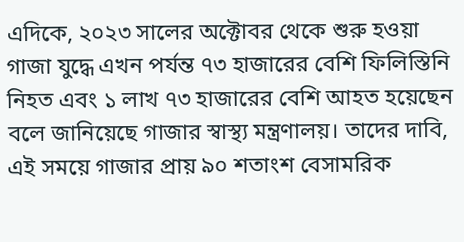এদিকে, ২০২৩ সালের অক্টোবর থেকে শুরু হওয়া গাজা যুদ্ধে এখন পর্যন্ত ৭৩ হাজারের বেশি ফিলিস্তিনি নিহত এবং ১ লাখ ৭৩ হাজারের বেশি আহত হয়েছেন বলে জানিয়েছে গাজার স্বাস্থ্য মন্ত্রণালয়। তাদের দাবি, এই সময়ে গাজার প্রায় ৯০ শতাংশ বেসামরিক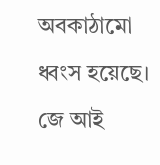অবকাঠামো ধ্বংস হয়েছে।
জে আই